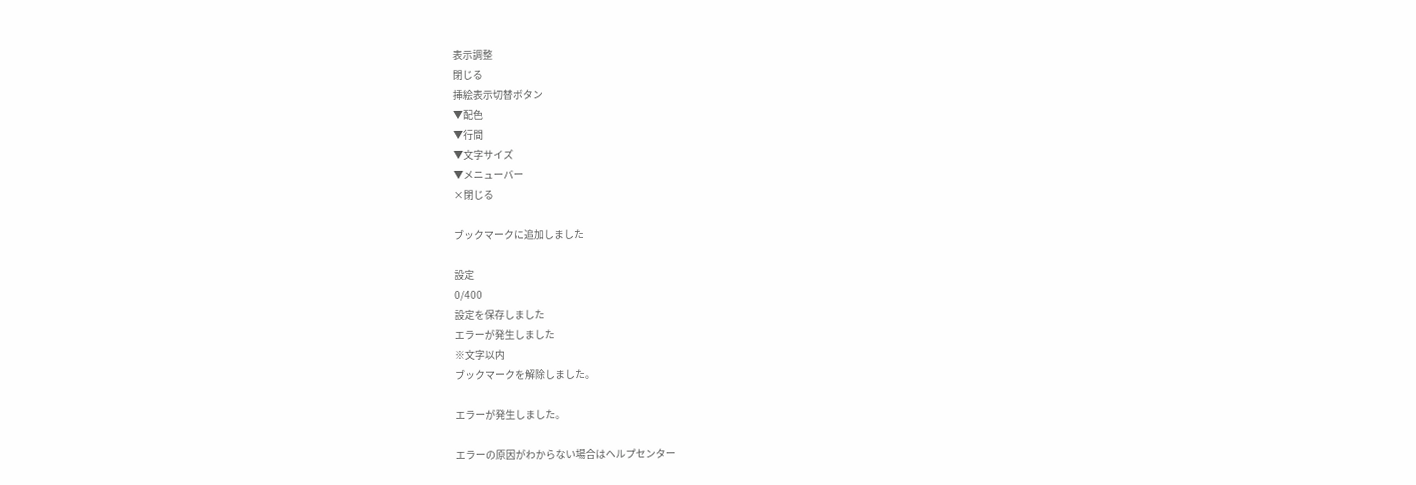表示調整
閉じる
挿絵表示切替ボタン
▼配色
▼行間
▼文字サイズ
▼メニューバー
×閉じる

ブックマークに追加しました

設定
0/400
設定を保存しました
エラーが発生しました
※文字以内
ブックマークを解除しました。

エラーが発生しました。

エラーの原因がわからない場合はヘルプセンター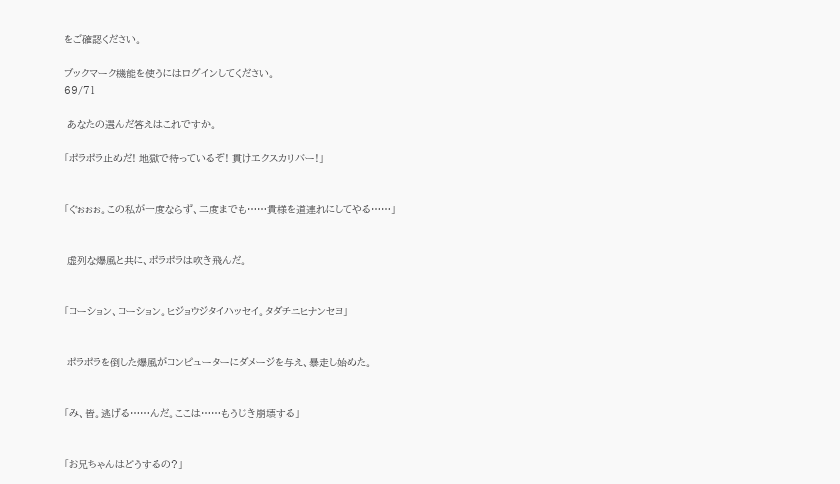をご確認ください。

ブックマーク機能を使うにはログインしてください。
69/71

 あなたの選んだ答えはこれですか。

「ポラポラ止めだ! 地獄で待っているぞ! 貫けエクスカリバー!」


「ぐぉぉぉ。この私が一度ならず、二度までも……貴様を道連れにしてやる……」


 虚列な爆風と共に、ポラポラは吹き飛んだ。


「コーション、コーション。ヒジョウジタイハッセイ。タダチニヒナンセヨ」


 ポラポラを倒した爆風がコンピューターにダメージを与え、暴走し始めた。


「み、皆。逃げる……んだ。ここは……もうじき崩壊する」


「お兄ちゃんはどうするの?」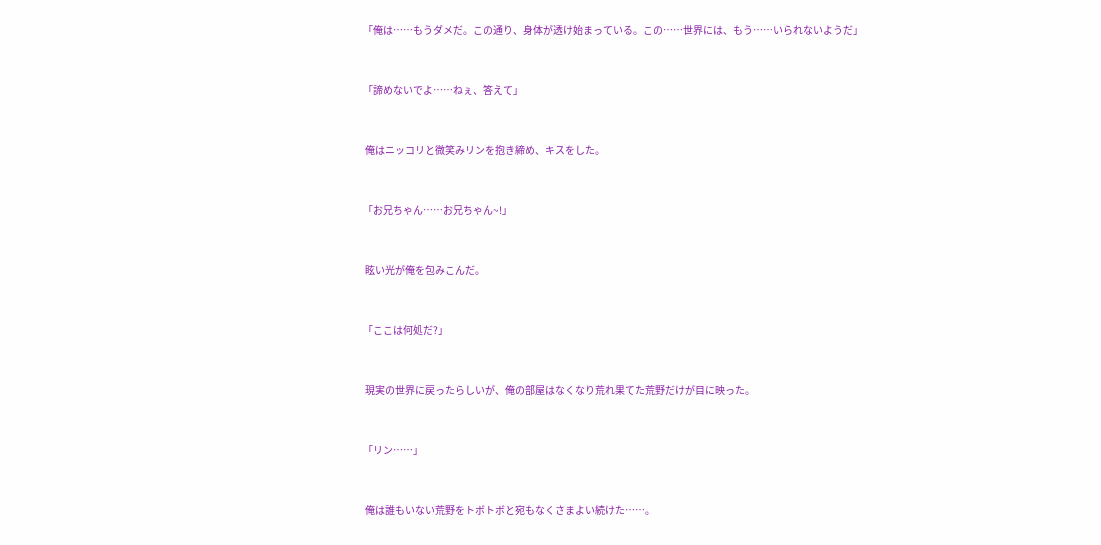「俺は……もうダメだ。この通り、身体が透け始まっている。この……世界には、もう……いられないようだ」


「諦めないでよ……ねぇ、答えて」


 俺はニッコリと微笑みリンを抱き締め、キスをした。


「お兄ちゃん……お兄ちゃん~!」


 眩い光が俺を包みこんだ。


「ここは何処だ?」


 現実の世界に戻ったらしいが、俺の部屋はなくなり荒れ果てた荒野だけが目に映った。


「リン……」


 俺は誰もいない荒野をトボトボと宛もなくさまよい続けた……。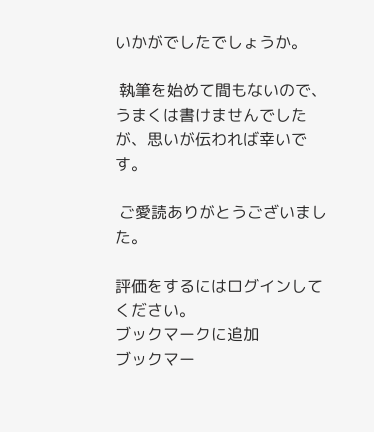いかがでしたでしょうか。

 執筆を始めて間もないので、うまくは書けませんでしたが、思いが伝われば幸いです。

 ご愛読ありがとうございました。

評価をするにはログインしてください。
ブックマークに追加
ブックマー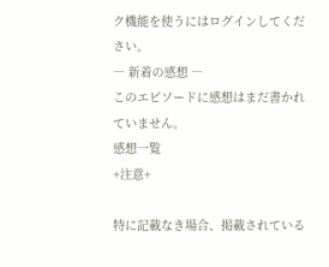ク機能を使うにはログインしてください。
― 新着の感想 ―
このエピソードに感想はまだ書かれていません。
感想一覧
+注意+

特に記載なき場合、掲載されている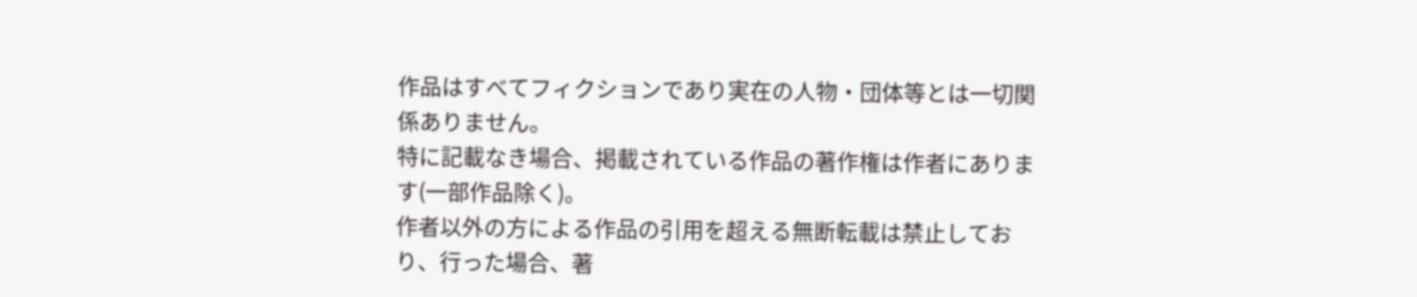作品はすべてフィクションであり実在の人物・団体等とは一切関係ありません。
特に記載なき場合、掲載されている作品の著作権は作者にあります(一部作品除く)。
作者以外の方による作品の引用を超える無断転載は禁止しており、行った場合、著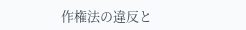作権法の違反と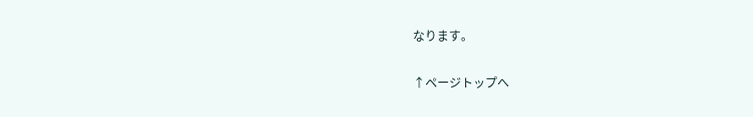なります。

↑ページトップへ